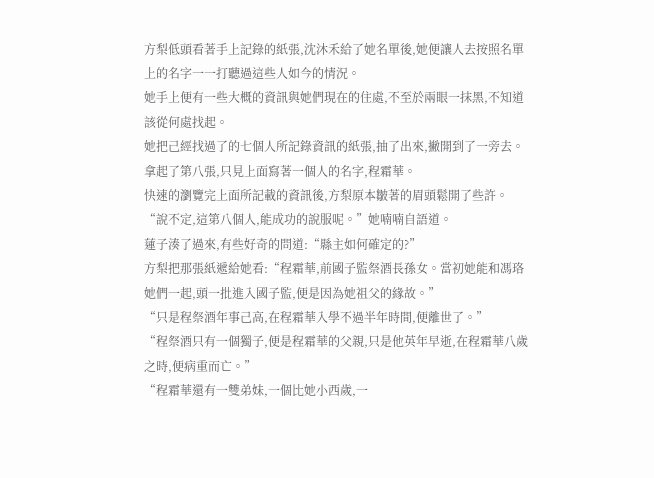方梨低頭看著手上記錄的紙張,沈沐禾給了她名單後,她便讓人去按照名單上的名字一一打聽過這些人如今的情況。
她手上便有一些大概的資訊與她們現在的住處,不至於兩眼一抹黑,不知道該從何處找起。
她把己經找過了的七個人所記錄資訊的紙張,抽了出來,撇開到了一旁去。
拿起了第八張,只見上面寫著一個人的名字,程霜華。
快速的瀏覽完上面所記載的資訊後,方梨原本皺著的眉頭鬆開了些許。
“說不定,這第八個人,能成功的說服呢。”她喃喃自語道。
蓮子湊了過來,有些好奇的問道:“縣主如何確定的?”
方梨把那張紙遞給她看:“程霜華,前國子監祭酒長孫女。當初她能和馮珞她們一起,頭一批進入國子監,便是因為她祖父的緣故。”
“只是程祭酒年事己高,在程霜華入學不過半年時間,便離世了。”
“程祭酒只有一個獨子,便是程霜華的父親,只是他英年早逝,在程霜華八歲之時,便病重而亡。”
“程霜華還有一雙弟妹,一個比她小西歲,一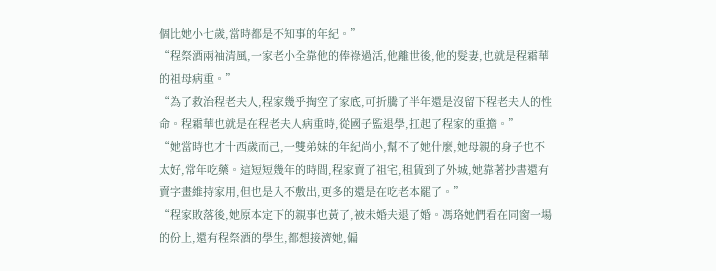個比她小七歲,當時都是不知事的年紀。”
“程祭酒兩袖清風,一家老小全靠他的俸祿過活,他離世後,他的髮妻,也就是程霜華的祖母病重。”
“為了救治程老夫人,程家幾乎掏空了家底,可折騰了半年還是沒留下程老夫人的性命。程霜華也就是在程老夫人病重時,從國子監退學,扛起了程家的重擔。”
“她當時也才十西歲而己,一雙弟妹的年紀尚小,幫不了她什麼,她母親的身子也不太好,常年吃藥。這短短幾年的時間,程家賣了祖宅,租賃到了外城,她靠著抄書還有賣字畫維持家用,但也是入不敷出,更多的還是在吃老本罷了。”
“程家敗落後,她原本定下的親事也黃了,被未婚夫退了婚。馮珞她們看在同窗一場的份上,還有程祭酒的學生,都想接濟她,偏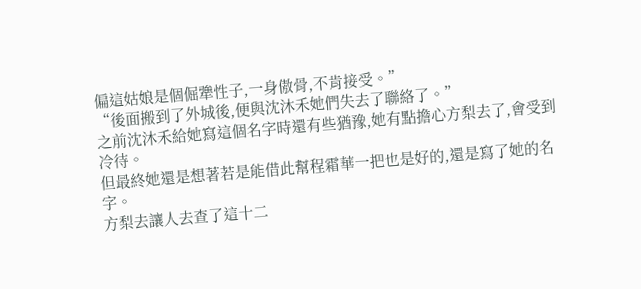偏這姑娘是個倔犟性子,一身傲骨,不肯接受。”
“後面搬到了外城後,便與沈沐禾她們失去了聯絡了。”
之前沈沐禾給她寫這個名字時還有些猶豫,她有點擔心方梨去了,會受到冷待。
但最終她還是想著若是能借此幫程霜華一把也是好的,還是寫了她的名字。
方梨去讓人去查了這十二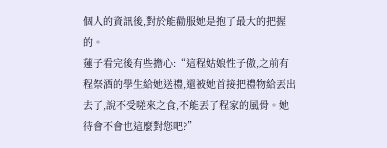個人的資訊後,對於能勸服她是抱了最大的把握的。
蓮子看完後有些擔心:“這程姑娘性子傲,之前有程祭酒的學生給她送禮,還被她首接把禮物給丟出去了,說不受嗟來之食,不能丟了程家的風骨。她待會不會也這麼對您吧?”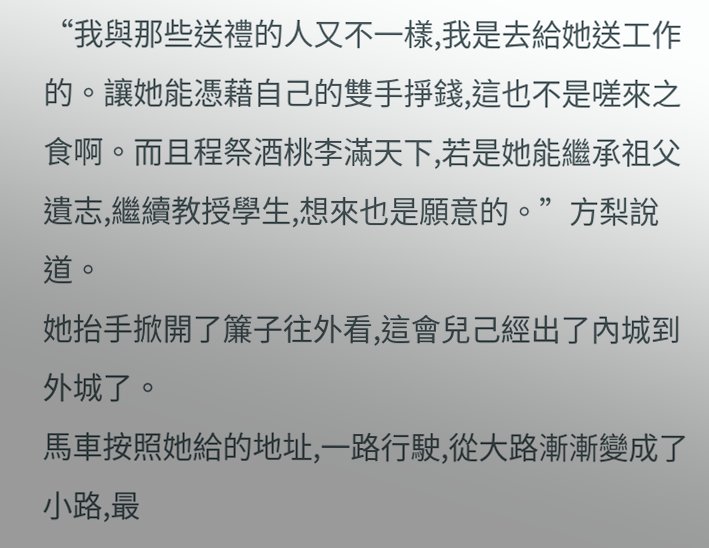“我與那些送禮的人又不一樣,我是去給她送工作的。讓她能憑藉自己的雙手掙錢,這也不是嗟來之食啊。而且程祭酒桃李滿天下,若是她能繼承祖父遺志,繼續教授學生,想來也是願意的。”方梨說道。
她抬手掀開了簾子往外看,這會兒己經出了內城到外城了。
馬車按照她給的地址,一路行駛,從大路漸漸變成了小路,最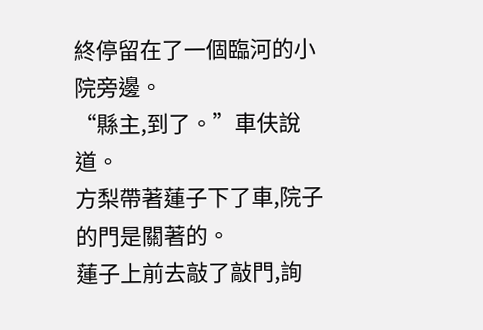終停留在了一個臨河的小院旁邊。
“縣主,到了。”車伕說道。
方梨帶著蓮子下了車,院子的門是關著的。
蓮子上前去敲了敲門,詢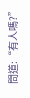問道:“有人嗎?”